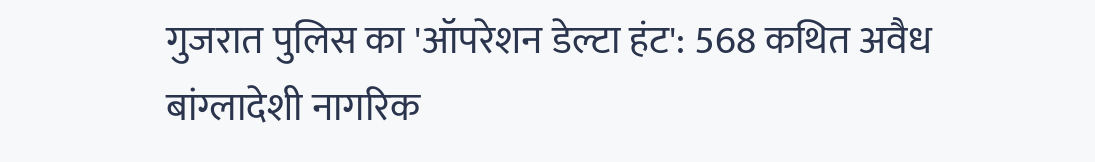गुजरात पुलिस का 'ऑपरेशन डेल्टा हंट': 568 कथित अवैध बांग्लादेशी नागरिक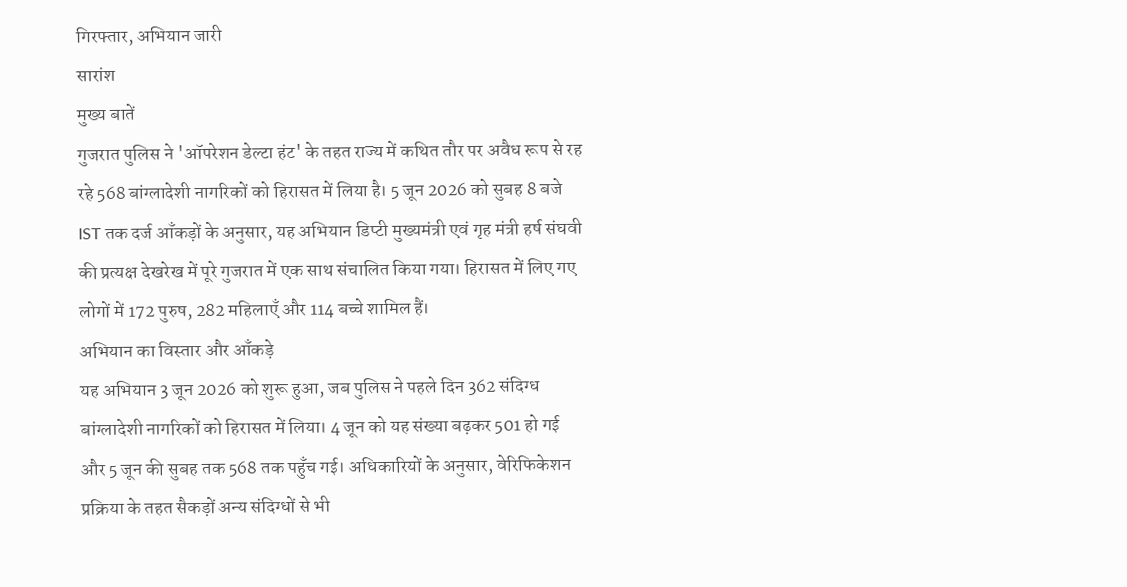गिरफ्तार, अभियान जारी
सारांश
मुख्य बातें
गुजरात पुलिस ने 'ऑपरेशन डेल्टा हंट' के तहत राज्य में कथित तौर पर अवैध रूप से रह रहे 568 बांग्लादेशी नागरिकों को हिरासत में लिया है। 5 जून 2026 को सुबह 8 बजे IST तक दर्ज आँकड़ों के अनुसार, यह अभियान डिप्टी मुख्यमंत्री एवं गृह मंत्री हर्ष संघवी की प्रत्यक्ष देखरेख में पूरे गुजरात में एक साथ संचालित किया गया। हिरासत में लिए गए लोगों में 172 पुरुष, 282 महिलाएँ और 114 बच्चे शामिल हैं।
अभियान का विस्तार और आँकड़े
यह अभियान 3 जून 2026 को शुरू हुआ, जब पुलिस ने पहले दिन 362 संदिग्ध बांग्लादेशी नागरिकों को हिरासत में लिया। 4 जून को यह संख्या बढ़कर 501 हो गई और 5 जून की सुबह तक 568 तक पहुँच गई। अधिकारियों के अनुसार, वेरिफिकेशन प्रक्रिया के तहत सैकड़ों अन्य संदिग्धों से भी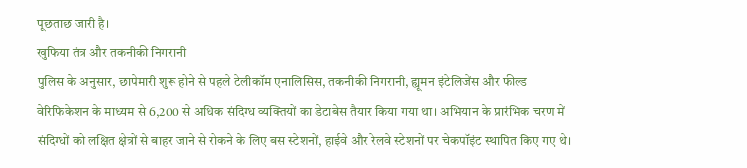पूछताछ जारी है।
खुफिया तंत्र और तकनीकी निगरानी
पुलिस के अनुसार, छापेमारी शुरू होने से पहले टेलीकॉम एनालिसिस, तकनीकी निगरानी, ह्यूमन इंटेलिजेंस और फील्ड वेरिफिकेशन के माध्यम से 6,200 से अधिक संदिग्ध व्यक्तियों का डेटाबेस तैयार किया गया था। अभियान के प्रारंभिक चरण में संदिग्धों को लक्षित क्षेत्रों से बाहर जाने से रोकने के लिए बस स्टेशनों, हाईवे और रेलवे स्टेशनों पर चेकपॉइंट स्थापित किए गए थे।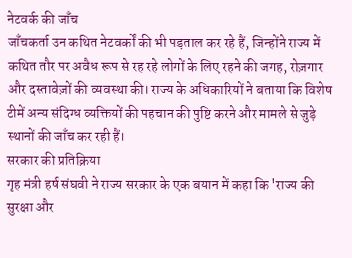नेटवर्क की जाँच
जाँचकर्ता उन कथित नेटवर्कों की भी पड़ताल कर रहे हैं, जिन्होंने राज्य में कथित तौर पर अवैध रूप से रह रहे लोगों के लिए रहने की जगह, रोज़गार और दस्तावेज़ों की व्यवस्था की। राज्य के अधिकारियों ने बताया कि विशेष टीमें अन्य संदिग्ध व्यक्तियों की पहचान की पुष्टि करने और मामले से जुड़े स्थानों की जाँच कर रही हैं।
सरकार की प्रतिक्रिया
गृह मंत्री हर्ष संघवी ने राज्य सरकार के एक बयान में कहा कि 'राज्य की सुरक्षा और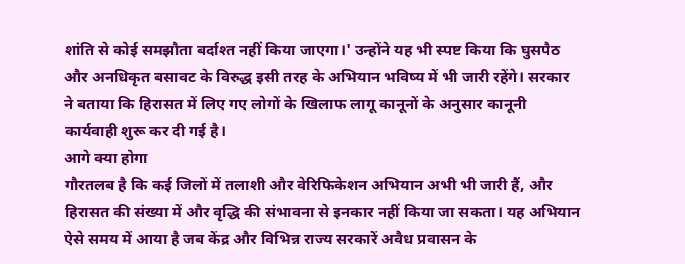शांति से कोई समझौता बर्दाश्त नहीं किया जाएगा।' उन्होंने यह भी स्पष्ट किया कि घुसपैठ और अनधिकृत बसावट के विरुद्ध इसी तरह के अभियान भविष्य में भी जारी रहेंगे। सरकार ने बताया कि हिरासत में लिए गए लोगों के खिलाफ लागू कानूनों के अनुसार कानूनी कार्यवाही शुरू कर दी गई है।
आगे क्या होगा
गौरतलब है कि कई जिलों में तलाशी और वेरिफिकेशन अभियान अभी भी जारी हैं, और हिरासत की संख्या में और वृद्धि की संभावना से इनकार नहीं किया जा सकता। यह अभियान ऐसे समय में आया है जब केंद्र और विभिन्न राज्य सरकारें अवैध प्रवासन के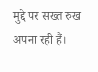मुद्दे पर सख्त रुख अपना रही हैं।